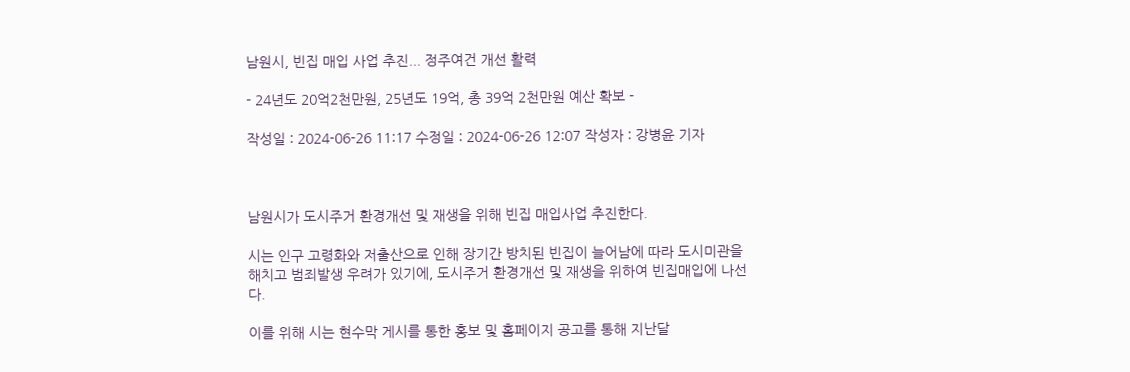남원시, 빈집 매입 사업 추진... 정주여건 개선 활력

- 24년도 20억2천만원, 25년도 19억, 총 39억 2천만원 예산 확보 -

작성일 : 2024-06-26 11:17 수정일 : 2024-06-26 12:07 작성자 : 강병윤 기자



남원시가 도시주거 환경개선 및 재생을 위해 빈집 매입사업 추진한다.

시는 인구 고령화와 저출산으로 인해 장기간 방치된 빈집이 늘어남에 따라 도시미관을 해치고 범죄발생 우려가 있기에, 도시주거 환경개선 및 재생을 위하여 빈집매입에 나선다.

이를 위해 시는 현수막 게시를 통한 홍보 및 홈페이지 공고를 통해 지난달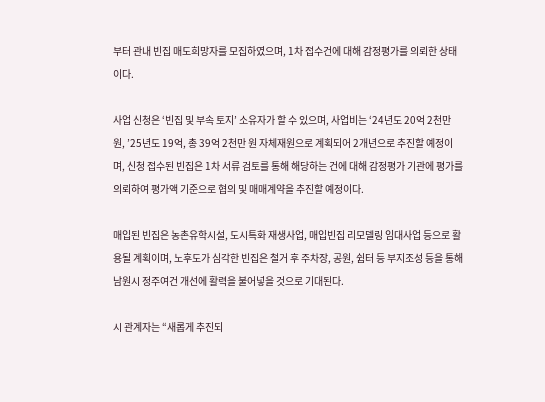부터 관내 빈집 매도희망자를 모집하였으며, 1차 접수건에 대해 감정평가를 의뢰한 상태이다.

사업 신청은 ‘빈집 및 부속 토지’ 소유자가 할 수 있으며, 사업비는 ‘24년도 20억 2천만 원, ’25년도 19억, 총 39억 2천만 원 자체재원으로 계획되어 2개년으로 추진할 예정이며, 신청 접수된 빈집은 1차 서류 검토를 통해 해당하는 건에 대해 감정평가 기관에 평가를 의뢰하여 평가액 기준으로 협의 및 매매계약을 추진할 예정이다.

매입된 빈집은 농촌유학시설, 도시특화 재생사업, 매입빈집 리모델링 임대사업 등으로 활용될 계획이며, 노후도가 심각한 빈집은 철거 후 주차장, 공원, 쉼터 등 부지조성 등을 통해 남원시 정주여건 개선에 활력을 불어넣을 것으로 기대된다.

시 관계자는 “새롭게 추진되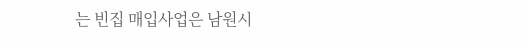는 빈집 매입사업은 남원시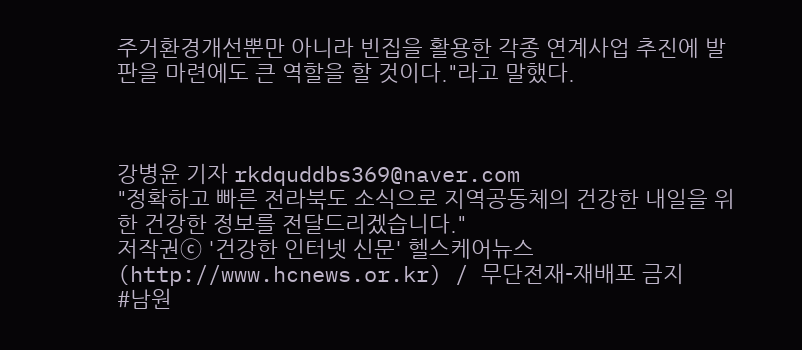주거환경개선뿐만 아니라 빈집을 활용한 각종 연계사업 추진에 발판을 마련에도 큰 역할을 할 것이다."라고 말했다.



강병윤 기자 rkdquddbs369@naver.com
"정확하고 빠른 전라북도 소식으로 지역공동체의 건강한 내일을 위한 건강한 정보를 전달드리겠습니다."
저작권ⓒ '건강한 인터넷 신문' 헬스케어뉴스(http://www.hcnews.or.kr) / 무단전재-재배포 금지
#남원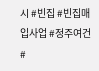시 #빈집 #빈집매입사업 #정주여건 #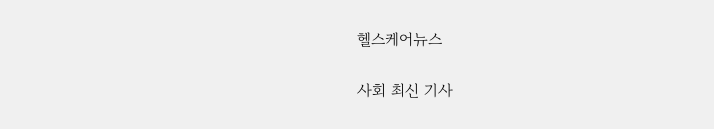헬스케어뉴스

사회 최신 기사